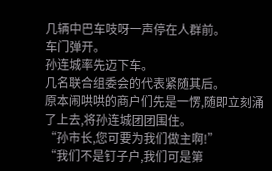几辆中巴车吱呀一声停在人群前。
车门弹开。
孙连城率先迈下车。
几名联合组委会的代表紧随其后。
原本闹哄哄的商户们先是一愣,随即立刻涌了上去,将孙连城团团围住。
“孙市长,您可要为我们做主啊!”
“我们不是钉子户,我们可是第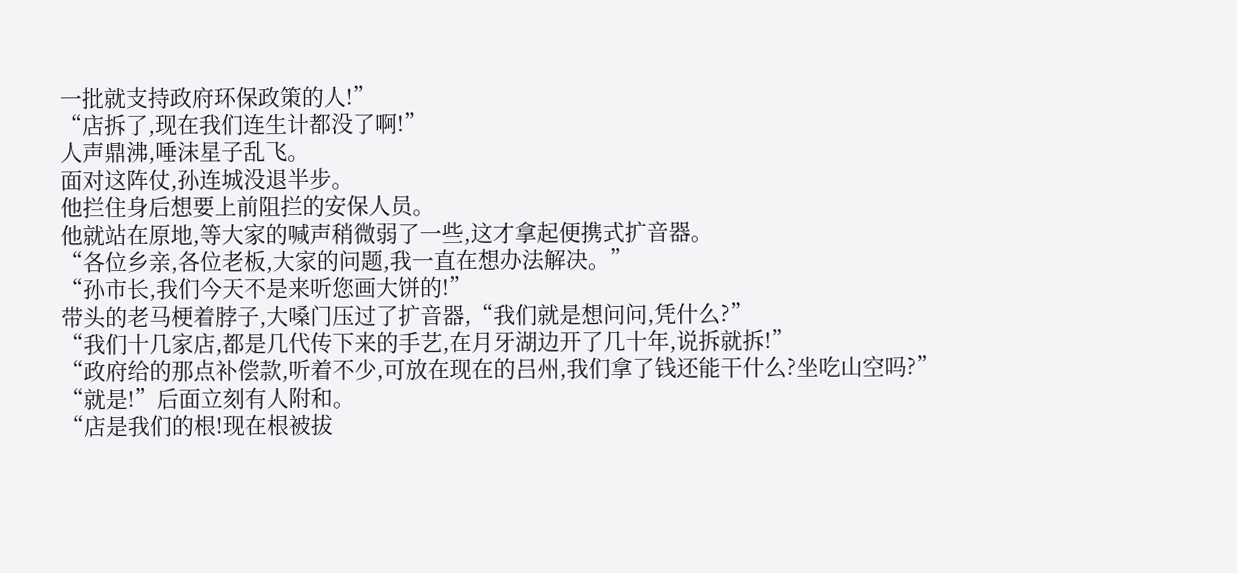一批就支持政府环保政策的人!”
“店拆了,现在我们连生计都没了啊!”
人声鼎沸,唾沫星子乱飞。
面对这阵仗,孙连城没退半步。
他拦住身后想要上前阻拦的安保人员。
他就站在原地,等大家的喊声稍微弱了一些,这才拿起便携式扩音器。
“各位乡亲,各位老板,大家的问题,我一直在想办法解决。”
“孙市长,我们今天不是来听您画大饼的!”
带头的老马梗着脖子,大嗓门压过了扩音器,“我们就是想问问,凭什么?”
“我们十几家店,都是几代传下来的手艺,在月牙湖边开了几十年,说拆就拆!”
“政府给的那点补偿款,听着不少,可放在现在的吕州,我们拿了钱还能干什么?坐吃山空吗?”
“就是!”后面立刻有人附和。
“店是我们的根!现在根被拔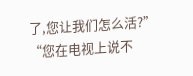了,您让我们怎么活?”
“您在电视上说不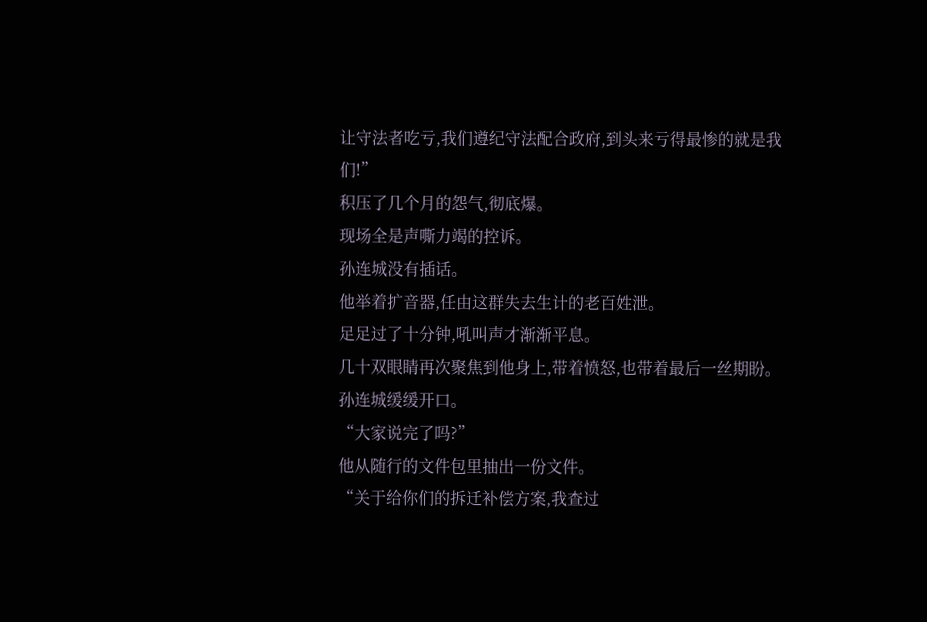让守法者吃亏,我们遵纪守法配合政府,到头来亏得最惨的就是我们!”
积压了几个月的怨气,彻底爆。
现场全是声嘶力竭的控诉。
孙连城没有插话。
他举着扩音器,任由这群失去生计的老百姓泄。
足足过了十分钟,吼叫声才渐渐平息。
几十双眼睛再次聚焦到他身上,带着愤怒,也带着最后一丝期盼。
孙连城缓缓开口。
“大家说完了吗?”
他从随行的文件包里抽出一份文件。
“关于给你们的拆迁补偿方案,我查过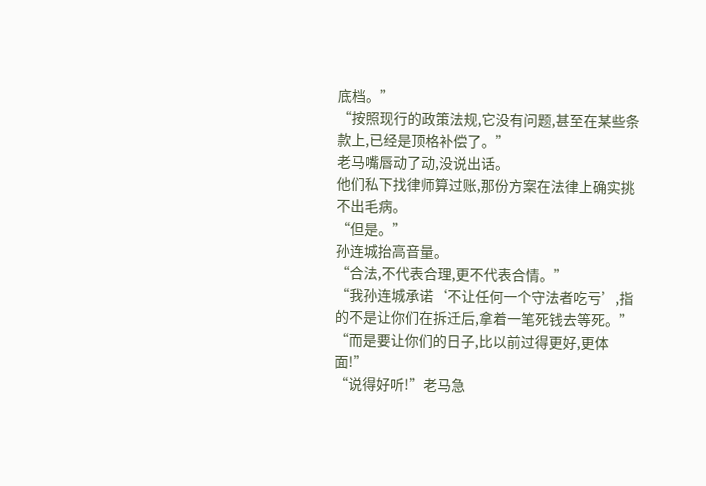底档。”
“按照现行的政策法规,它没有问题,甚至在某些条款上,已经是顶格补偿了。”
老马嘴唇动了动,没说出话。
他们私下找律师算过账,那份方案在法律上确实挑不出毛病。
“但是。”
孙连城抬高音量。
“合法,不代表合理,更不代表合情。”
“我孙连城承诺‘不让任何一个守法者吃亏’,指的不是让你们在拆迁后,拿着一笔死钱去等死。”
“而是要让你们的日子,比以前过得更好,更体面!”
“说得好听!”老马急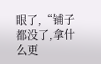眼了,“铺子都没了,拿什么更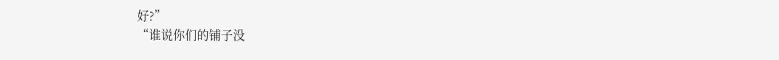好?”
“谁说你们的铺子没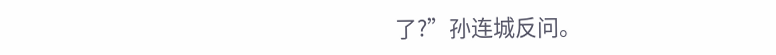了?”孙连城反问。